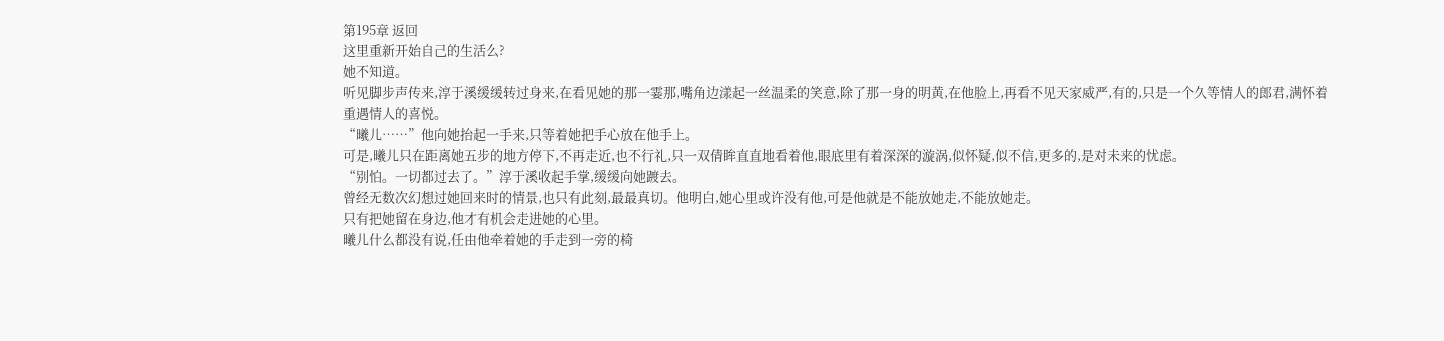第195章 返回
这里重新开始自己的生活么?
她不知道。
听见脚步声传来,淳于溪缓缓转过身来,在看见她的那一霎那,嘴角边漾起一丝温柔的笑意,除了那一身的明黄,在他脸上,再看不见天家威严,有的,只是一个久等情人的郎君,满怀着重遇情人的喜悦。
“曦儿……”他向她抬起一手来,只等着她把手心放在他手上。
可是,曦儿只在距离她五步的地方停下,不再走近,也不行礼,只一双倩眸直直地看着他,眼底里有着深深的漩涡,似怀疑,似不信,更多的,是对未来的忧虑。
“别怕。一切都过去了。”淳于溪收起手掌,缓缓向她踱去。
曾经无数次幻想过她回来时的情景,也只有此刻,最最真切。他明白,她心里或许没有他,可是他就是不能放她走,不能放她走。
只有把她留在身边,他才有机会走进她的心里。
曦儿什么都没有说,任由他牵着她的手走到一旁的椅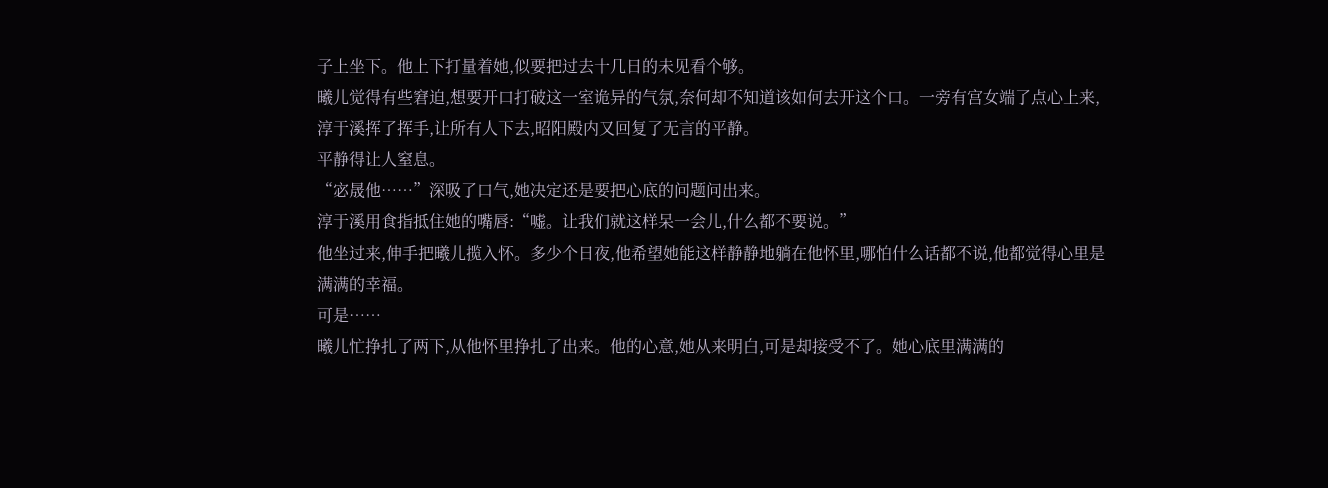子上坐下。他上下打量着她,似要把过去十几日的未见看个够。
曦儿觉得有些窘迫,想要开口打破这一室诡异的气氛,奈何却不知道该如何去开这个口。一旁有宫女端了点心上来,淳于溪挥了挥手,让所有人下去,昭阳殿内又回复了无言的平静。
平静得让人窒息。
“宓晟他……”深吸了口气,她决定还是要把心底的问题问出来。
淳于溪用食指抵住她的嘴唇:“嘘。让我们就这样呆一会儿,什么都不要说。”
他坐过来,伸手把曦儿揽入怀。多少个日夜,他希望她能这样静静地躺在他怀里,哪怕什么话都不说,他都觉得心里是满满的幸福。
可是……
曦儿忙挣扎了两下,从他怀里挣扎了出来。他的心意,她从来明白,可是却接受不了。她心底里满满的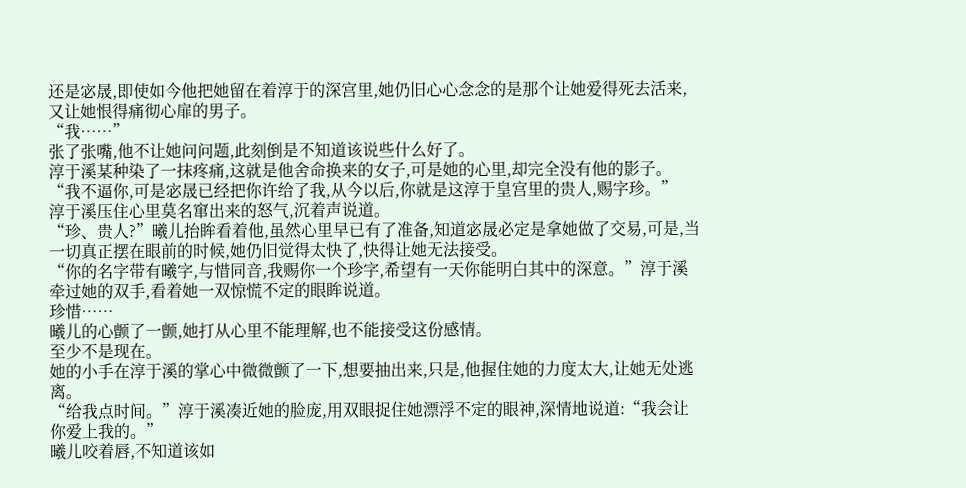还是宓晟,即使如今他把她留在着淳于的深宫里,她仍旧心心念念的是那个让她爱得死去活来,又让她恨得痛彻心扉的男子。
“我……”
张了张嘴,他不让她问问题,此刻倒是不知道该说些什么好了。
淳于溪某种染了一抹疼痛,这就是他舍命换来的女子,可是她的心里,却完全没有他的影子。
“我不逼你,可是宓晟已经把你许给了我,从今以后,你就是这淳于皇宫里的贵人,赐字珍。”
淳于溪压住心里莫名窜出来的怒气,沉着声说道。
“珍、贵人?”曦儿抬眸看着他,虽然心里早已有了准备,知道宓晟必定是拿她做了交易,可是,当一切真正摆在眼前的时候,她仍旧觉得太快了,快得让她无法接受。
“你的名字带有曦字,与惜同音,我赐你一个珍字,希望有一天你能明白其中的深意。”淳于溪牵过她的双手,看着她一双惊慌不定的眼眸说道。
珍惜……
曦儿的心颤了一颤,她打从心里不能理解,也不能接受这份感情。
至少不是现在。
她的小手在淳于溪的掌心中微微颤了一下,想要抽出来,只是,他握住她的力度太大,让她无处逃离。
“给我点时间。”淳于溪凑近她的脸庞,用双眼捉住她漂浮不定的眼神,深情地说道:“我会让你爱上我的。”
曦儿咬着唇,不知道该如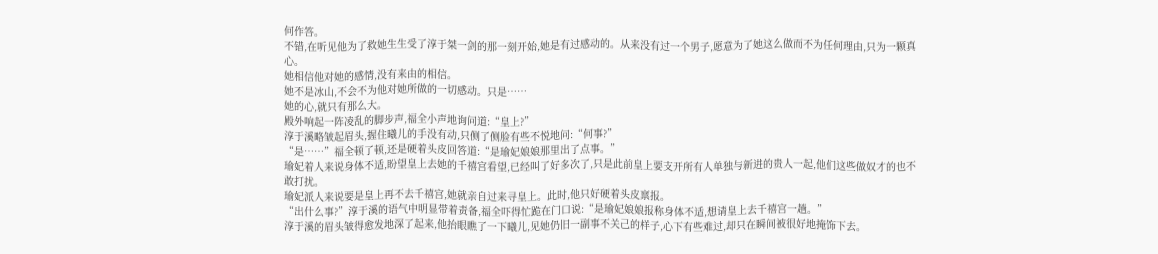何作答。
不错,在听见他为了救她生生受了淳于桀一剑的那一刻开始,她是有过感动的。从来没有过一个男子,愿意为了她这么做而不为任何理由,只为一颗真心。
她相信他对她的感情,没有来由的相信。
她不是冰山,不会不为他对她所做的一切感动。只是……
她的心,就只有那么大。
殿外响起一阵凌乱的脚步声,福全小声地询问道:“皇上?”
淳于溪略皱起眉头,握住曦儿的手没有动,只侧了侧脸有些不悦地问:“何事?”
“是……”福全顿了顿,还是硬着头皮回答道:“是瑜妃娘娘那里出了点事。”
瑜妃着人来说身体不适,盼望皇上去她的千禧宫看望,已经叫了好多次了,只是此前皇上要支开所有人单独与新进的贵人一起,他们这些做奴才的也不敢打扰。
瑜妃派人来说要是皇上再不去千禧宫,她就亲自过来寻皇上。此时,他只好硬着头皮禀报。
“出什么事?”淳于溪的语气中明显带着责备,福全吓得忙跪在门口说:“是瑜妃娘娘报称身体不适,想请皇上去千禧宫一趟。”
淳于溪的眉头皱得愈发地深了起来,他抬眼瞧了一下曦儿,见她仍旧一副事不关己的样子,心下有些难过,却只在瞬间被很好地掩饰下去。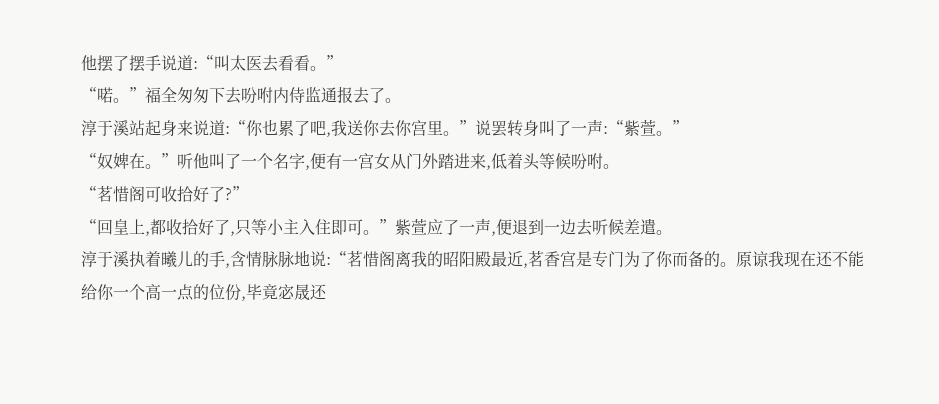他摆了摆手说道:“叫太医去看看。”
“喏。”福全匆匆下去吩咐内侍监通报去了。
淳于溪站起身来说道:“你也累了吧,我送你去你宫里。”说罢转身叫了一声:“紫萱。”
“奴婢在。”听他叫了一个名字,便有一宫女从门外踏进来,低着头等候吩咐。
“茗惜阁可收拾好了?”
“回皇上,都收拾好了,只等小主入住即可。”紫萱应了一声,便退到一边去听候差遣。
淳于溪执着曦儿的手,含情脉脉地说:“茗惜阁离我的昭阳殿最近,茗香宫是专门为了你而备的。原谅我现在还不能给你一个高一点的位份,毕竟宓晟还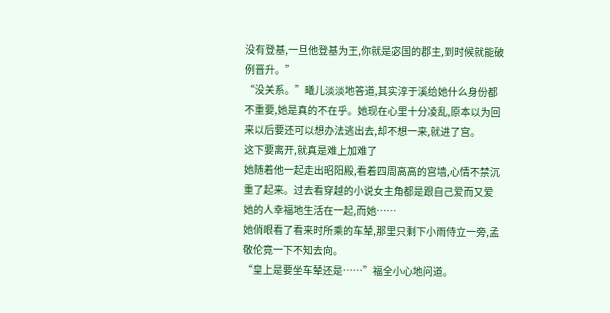没有登基,一旦他登基为王,你就是宓国的郡主,到时候就能破例晋升。”
“没关系。”曦儿淡淡地答道,其实淳于溪给她什么身份都不重要,她是真的不在乎。她现在心里十分凌乱,原本以为回来以后要还可以想办法逃出去,却不想一来,就进了宫。
这下要离开,就真是难上加难了
她随着他一起走出昭阳殿,看着四周高高的宫墙,心情不禁沉重了起来。过去看穿越的小说女主角都是跟自己爱而又爱她的人幸福地生活在一起,而她……
她俏眼看了看来时所乘的车辇,那里只剩下小雨侍立一旁,孟敬伦竟一下不知去向。
“皇上是要坐车辇还是……”福全小心地问道。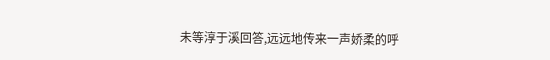未等淳于溪回答,远远地传来一声娇柔的呼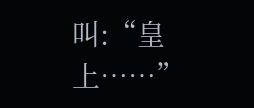叫:“皇上……”